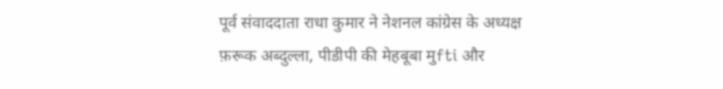पूर्व संवाददाता राधा कुमार ने नेशनल कांग्रेस के अध्यक्ष फ़रूक अब्दुल्ला, पीडीपी की मेहबूबा मुfti और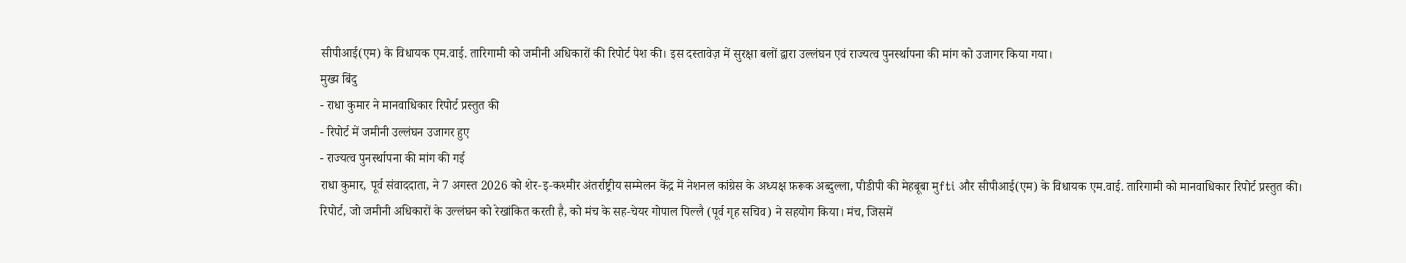सीपीआई(एम) के विधायक एम.वाई. तारिगामी को जमीनी अधिकारों की रिपोर्ट पेश की। इस दस्तावेज़ में सुरक्षा बलों द्वारा उल्लंघन एवं राज्यत्व पुनर्स्थापना की मांग को उजागर किया गया।
मुख्य बिंदु
- राधा कुमार ने मानवाधिकार रिपोर्ट प्रस्तुत की
- रिपोर्ट में जमीनी उल्लंघन उजागर हुए
- राज्यत्व पुनर्स्थापना की मांग की गई
राधा कुमार, पूर्व संवाददाता, ने 7 अगस्त 2026 को शेर‑इ‑कश्मीर अंतर्राष्ट्रीय सम्मेलन केंद्र में नेशनल कांग्रेस के अध्यक्ष फ़रूक अब्दुल्ला, पीडीपी की मेहबूबा मुfti और सीपीआई(एम) के विधायक एम.वाई. तारिगामी को मानवाधिकार रिपोर्ट प्रस्तुत की।
रिपोर्ट, जो जमीनी अधिकारों के उल्लंघन को रेखांकित करती है, को मंच के सह‑चेयर गोपाल पिल्लै (पूर्व गृह सचिव) ने सहयोग किया। मंच, जिसमें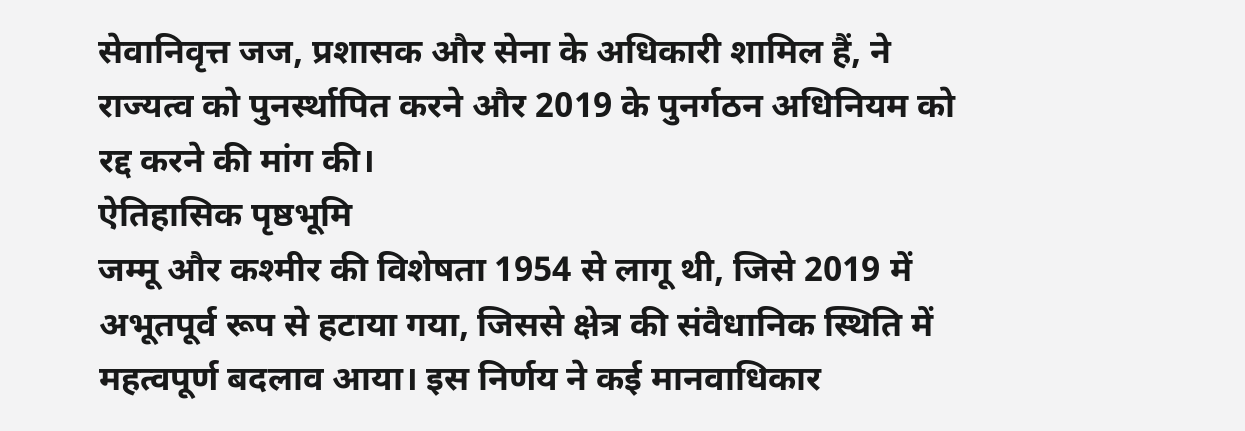सेवानिवृत्त जज, प्रशासक और सेना के अधिकारी शामिल हैं, ने राज्यत्व को पुनर्स्थापित करने और 2019 के पुनर्गठन अधिनियम को रद्द करने की मांग की।
ऐतिहासिक पृष्ठभूमि
जम्मू और कश्मीर की विशेषता 1954 से लागू थी, जिसे 2019 में अभूतपूर्व रूप से हटाया गया, जिससे क्षेत्र की संवैधानिक स्थिति में महत्वपूर्ण बदलाव आया। इस निर्णय ने कई मानवाधिकार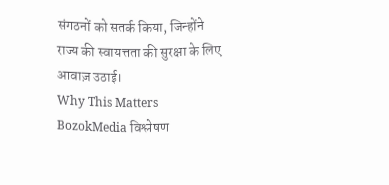संगठनों को सतर्क किया, जिन्होंने राज्य की स्वायत्तता की सुरक्षा के लिए आवाज़ उठाई।
Why This Matters
BozokMedia विश्लेषण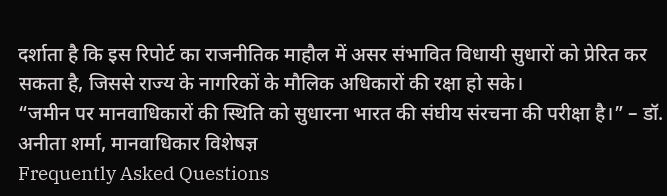दर्शाता है कि इस रिपोर्ट का राजनीतिक माहौल में असर संभावित विधायी सुधारों को प्रेरित कर सकता है, जिससे राज्य के नागरिकों के मौलिक अधिकारों की रक्षा हो सके।
“जमीन पर मानवाधिकारों की स्थिति को सुधारना भारत की संघीय संरचना की परीक्षा है।” – डॉ. अनीता शर्मा, मानवाधिकार विशेषज्ञ
Frequently Asked Questions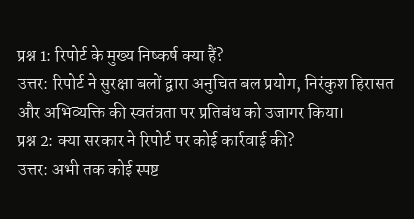प्रश्न 1: रिपोर्ट के मुख्य निष्कर्ष क्या हैं?
उत्तर: रिपोर्ट ने सुरक्षा बलों द्वारा अनुचित बल प्रयोग, निरंकुश हिरासत और अभिव्यक्ति की स्वतंत्रता पर प्रतिबंध को उजागर किया।
प्रश्न 2: क्या सरकार ने रिपोर्ट पर कोई कार्रवाई की?
उत्तर: अभी तक कोई स्पष्ट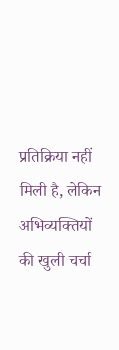प्रतिक्रिया नहीं मिली है, लेकिन अभिव्यक्तियों की खुली चर्चा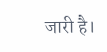जारी है।